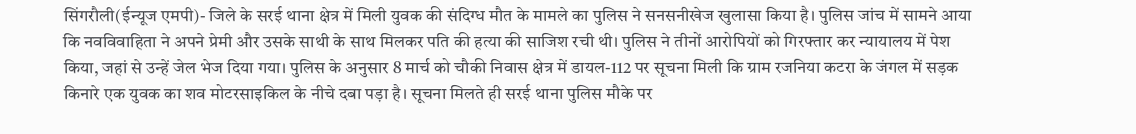सिंगरौली(ईन्यूज एमपी)- जिले के सरई थाना क्षेत्र में मिली युवक की संदिग्ध मौत के मामले का पुलिस ने सनसनीखेज खुलासा किया है। पुलिस जांच में सामने आया कि नवविवाहिता ने अपने प्रेमी और उसके साथी के साथ मिलकर पति की हत्या की साजिश रची थी। पुलिस ने तीनों आरोपियों को गिरफ्तार कर न्यायालय में पेश किया, जहां से उन्हें जेल भेज दिया गया। पुलिस के अनुसार 8 मार्च को चौकी निवास क्षेत्र में डायल-112 पर सूचना मिली कि ग्राम रजनिया कटरा के जंगल में सड़क किनारे एक युवक का शव मोटरसाइकिल के नीचे दबा पड़ा है। सूचना मिलते ही सरई थाना पुलिस मौके पर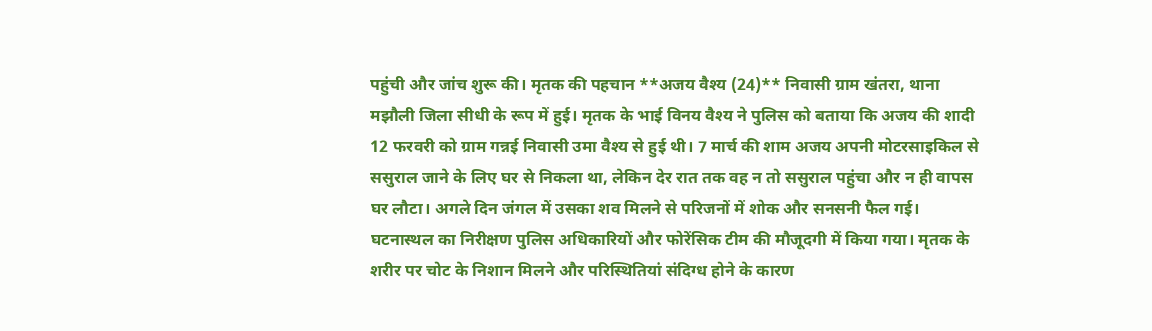पहुंची और जांच शुरू की। मृतक की पहचान **अजय वैश्य (24)** निवासी ग्राम खंतरा, थाना मझौली जिला सीधी के रूप में हुई। मृतक के भाई विनय वैश्य ने पुलिस को बताया कि अजय की शादी 12 फरवरी को ग्राम गन्नई निवासी उमा वैश्य से हुई थी। 7 मार्च की शाम अजय अपनी मोटरसाइकिल से ससुराल जाने के लिए घर से निकला था, लेकिन देर रात तक वह न तो ससुराल पहुंचा और न ही वापस घर लौटा। अगले दिन जंगल में उसका शव मिलने से परिजनों में शोक और सनसनी फैल गई। घटनास्थल का निरीक्षण पुलिस अधिकारियों और फोरेंसिक टीम की मौजूदगी में किया गया। मृतक के शरीर पर चोट के निशान मिलने और परिस्थितियां संदिग्ध होने के कारण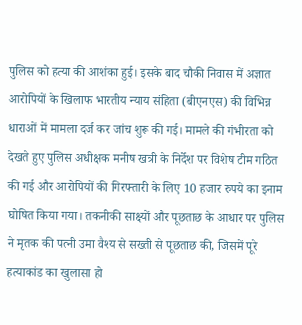पुलिस को हत्या की आशंका हुई। इसके बाद चौकी निवास में अज्ञात आरोपियों के खिलाफ भारतीय न्याय संहिता (बीएनएस) की विभिन्न धाराओं में मामला दर्ज कर जांच शुरू की गई। मामले की गंभीरता को देखते हुए पुलिस अधीक्षक मनीष खत्री के निर्देश पर विशेष टीम गठित की गई और आरोपियों की गिरफ्तारी के लिए 10 हजार रुपये का इनाम घोषित किया गया। तकनीकी साक्ष्यों और पूछताछ के आधार पर पुलिस ने मृतक की पत्नी उमा वैश्य से सख्ती से पूछताछ की, जिसमें पूरे हत्याकांड का खुलासा हो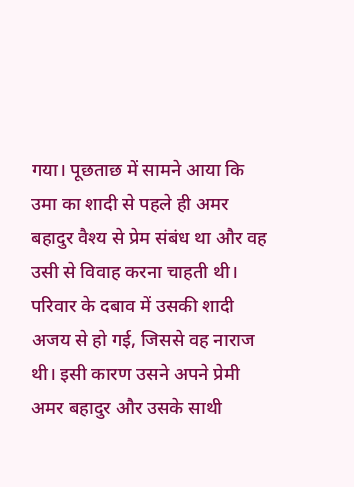गया। पूछताछ में सामने आया कि उमा का शादी से पहले ही अमर बहादुर वैश्य से प्रेम संबंध था और वह उसी से विवाह करना चाहती थी। परिवार के दबाव में उसकी शादी अजय से हो गई, जिससे वह नाराज थी। इसी कारण उसने अपने प्रेमी अमर बहादुर और उसके साथी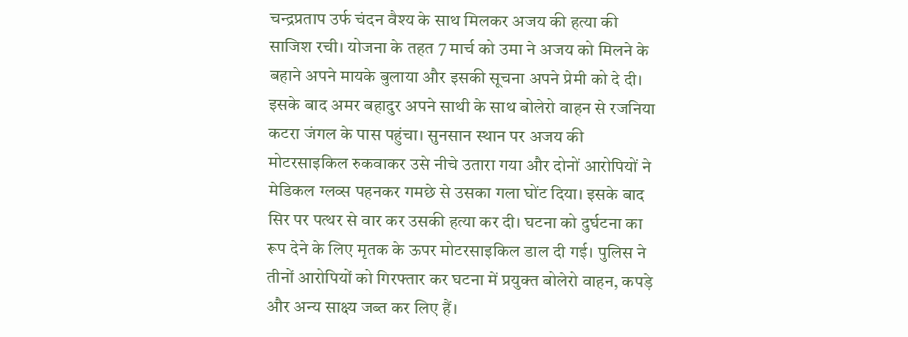चन्द्रप्रताप उर्फ चंदन वैश्य के साथ मिलकर अजय की हत्या की साजिश रची। योजना के तहत 7 मार्च को उमा ने अजय को मिलने के बहाने अपने मायके बुलाया और इसकी सूचना अपने प्रेमी को दे दी। इसके बाद अमर बहादुर अपने साथी के साथ बोलेरो वाहन से रजनिया कटरा जंगल के पास पहुंचा। सुनसान स्थान पर अजय की मोटरसाइकिल रुकवाकर उसे नीचे उतारा गया और दोनों आरोपियों ने मेडिकल ग्लव्स पहनकर गमछे से उसका गला घोंट दिया। इसके बाद सिर पर पत्थर से वार कर उसकी हत्या कर दी। घटना को दुर्घटना का रूप देने के लिए मृतक के ऊपर मोटरसाइकिल डाल दी गई। पुलिस ने तीनों आरोपियों को गिरफ्तार कर घटना में प्रयुक्त बोलेरो वाहन, कपड़े और अन्य साक्ष्य जब्त कर लिए हैं।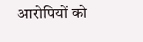आरोपियों को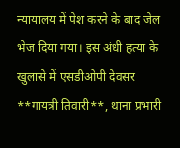न्यायालय में पेश करने के बाद जेल भेज दिया गया। इस अंधी हत्या के खुलासे में एसडीओपी देवसर **गायत्री तिवारी**, थाना प्रभारी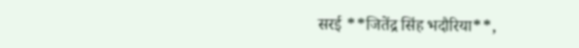सरई **जितेंद्र सिंह भदौरिया**,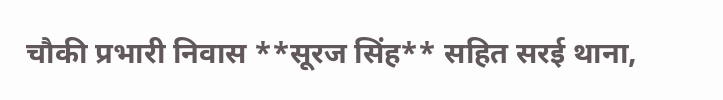चौकी प्रभारी निवास **सूरज सिंह** सहित सरई थाना,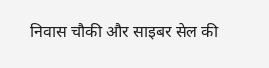निवास चौकी और साइबर सेल की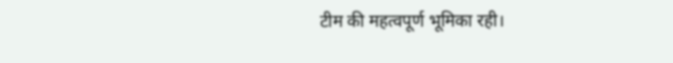टीम की महत्वपूर्ण भूमिका रही।